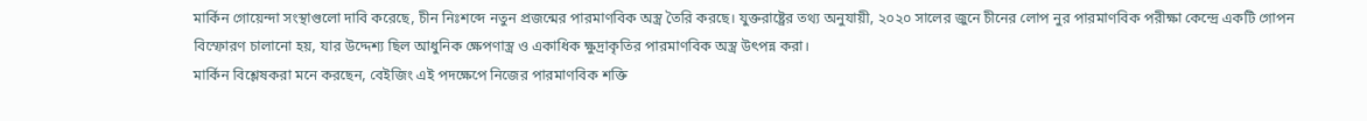মার্কিন গোয়েন্দা সংস্থাগুলো দাবি করেছে, চীন নিঃশব্দে নতুন প্রজন্মের পারমাণবিক অস্ত্র তৈরি করছে। যুক্তরাষ্ট্রের তথ্য অনুযায়ী, ২০২০ সালের জুনে চীনের লোপ নুর পারমাণবিক পরীক্ষা কেন্দ্রে একটি গোপন বিস্ফোরণ চালানো হয়, যার উদ্দেশ্য ছিল আধুনিক ক্ষেপণাস্ত্র ও একাধিক ক্ষুদ্রাকৃতির পারমাণবিক অস্ত্র উৎপন্ন করা।
মার্কিন বিশ্লেষকরা মনে করছেন, বেইজিং এই পদক্ষেপে নিজের পারমাণবিক শক্তি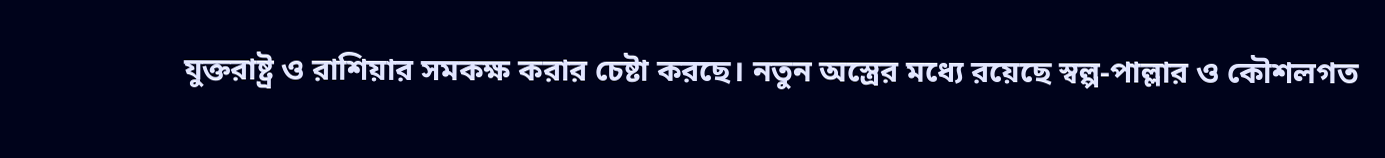যুক্তরাষ্ট্র ও রাশিয়ার সমকক্ষ করার চেষ্টা করছে। নতুন অস্ত্রের মধ্যে রয়েছে স্বল্প-পাল্লার ও কৌশলগত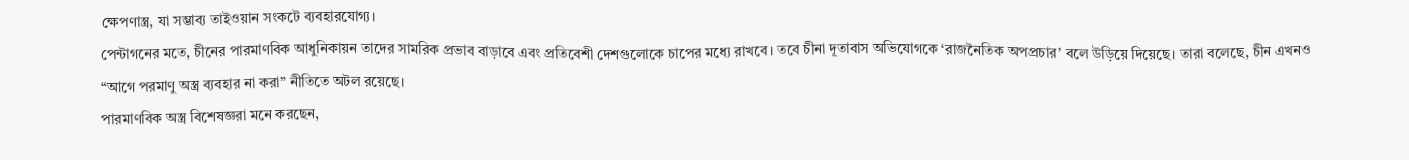ক্ষেপণাস্ত্র, যা সম্ভাব্য তাইওয়ান সংকটে ব্যবহারযোগ্য।
পেন্টাগনের মতে, চীনের পারমাণবিক আধুনিকায়ন তাদের সামরিক প্রভাব বাড়াবে এবং প্রতিবেশী দেশগুলোকে চাপের মধ্যে রাখবে। তবে চীনা দূতাবাস অভিযোগকে ‘রাজনৈতিক অপপ্রচার’ বলে উড়িয়ে দিয়েছে। তারা বলেছে, চীন এখনও “আগে পরমাণু অস্ত্র ব্যবহার না করা” নীতিতে অটল রয়েছে।
পারমাণবিক অস্ত্র বিশেষজ্ঞরা মনে করছেন,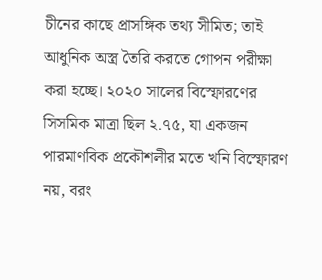চীনের কাছে প্রাসঙ্গিক তথ্য সীমিত; তাই আধুনিক অস্ত্র তৈরি করতে গোপন পরীক্ষা করা হচ্ছে। ২০২০ সালের বিস্ফোরণের সিসমিক মাত্রা ছিল ২.৭৫, যা একজন পারমাণবিক প্রকৌশলীর মতে খনি বিস্ফোরণ নয়, বরং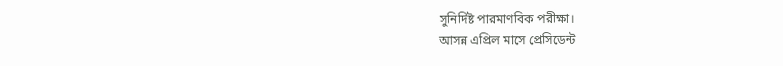সুনির্দিষ্ট পারমাণবিক পরীক্ষা।
আসন্ন এপ্রিল মাসে প্রেসিডেন্ট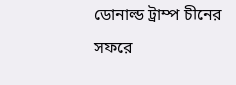ডোনাল্ড ট্রাম্প চীনের সফরে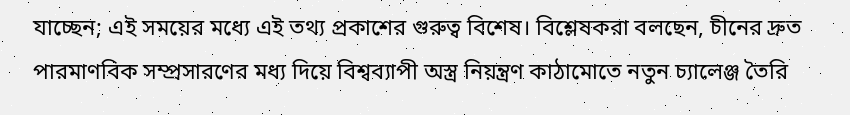যাচ্ছেন; এই সময়ের মধ্যে এই তথ্য প্রকাশের গুরুত্ব বিশেষ। বিশ্লেষকরা বলছেন, চীনের দ্রুত পারমাণবিক সম্প্রসারণের মধ্য দিয়ে বিশ্বব্যাপী অস্ত্র নিয়ন্ত্রণ কাঠামোতে নতুন চ্যালেঞ্জ তৈরি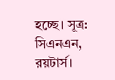হচ্ছে। সূত্র: সিএনএন, রয়টার্স।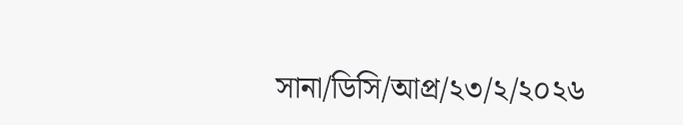সানা/ডিসি/আপ্র/২৩/২/২০২৬